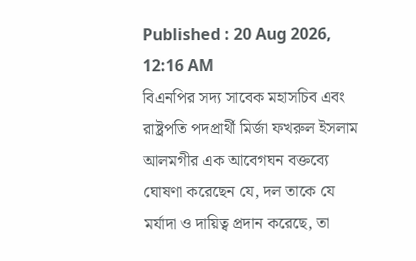Published : 20 Aug 2026, 12:16 AM
বিএনপির সদ্য সাবেক মহাসচিব এবং রাষ্ট্রপতি পদপ্রার্থী মির্জা ফখরুল ইসলাম আলমগীর এক আবেগঘন বক্তব্যে ঘোষণা করেছেন যে, দল তাকে যে মর্যাদা ও দায়িত্ব প্রদান করেছে, তা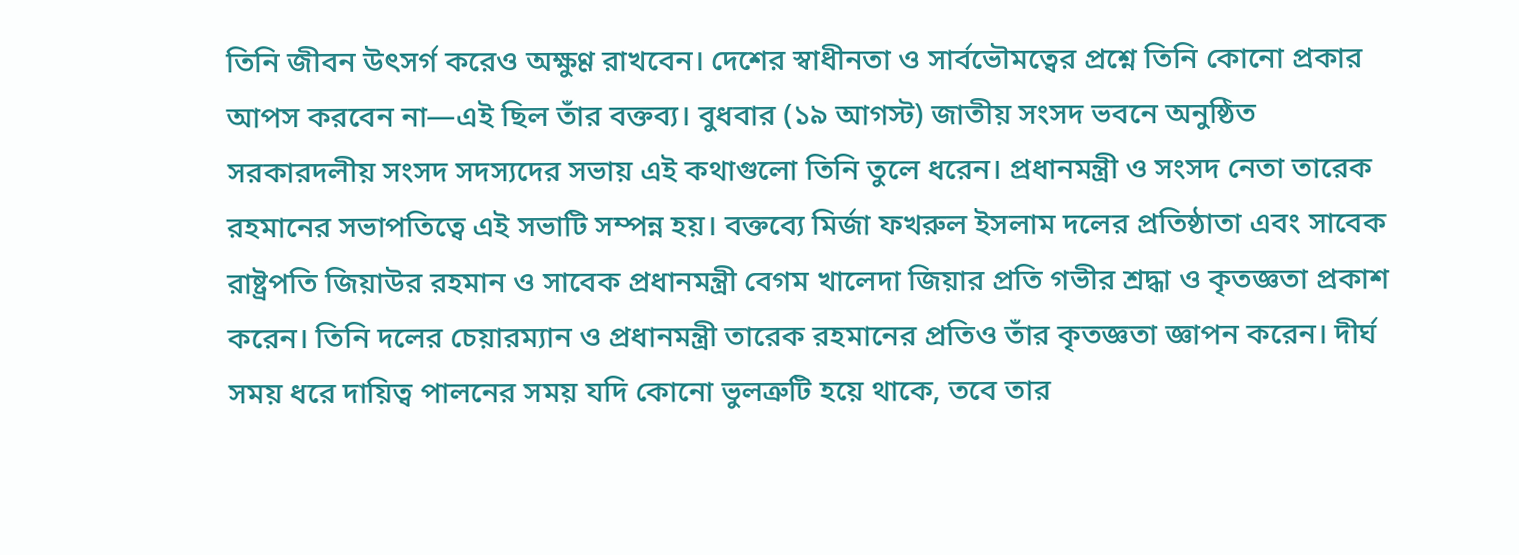তিনি জীবন উৎসর্গ করেও অক্ষুণ্ণ রাখবেন। দেশের স্বাধীনতা ও সার্বভৌমত্বের প্রশ্নে তিনি কোনো প্রকার আপস করবেন না—এই ছিল তাঁর বক্তব্য। বুধবার (১৯ আগস্ট) জাতীয় সংসদ ভবনে অনুষ্ঠিত সরকারদলীয় সংসদ সদস্যদের সভায় এই কথাগুলো তিনি তুলে ধরেন। প্রধানমন্ত্রী ও সংসদ নেতা তারেক রহমানের সভাপতিত্বে এই সভাটি সম্পন্ন হয়। বক্তব্যে মির্জা ফখরুল ইসলাম দলের প্রতিষ্ঠাতা এবং সাবেক রাষ্ট্রপতি জিয়াউর রহমান ও সাবেক প্রধানমন্ত্রী বেগম খালেদা জিয়ার প্রতি গভীর শ্রদ্ধা ও কৃতজ্ঞতা প্রকাশ করেন। তিনি দলের চেয়ারম্যান ও প্রধানমন্ত্রী তারেক রহমানের প্রতিও তাঁর কৃতজ্ঞতা জ্ঞাপন করেন। দীর্ঘ সময় ধরে দায়িত্ব পালনের সময় যদি কোনো ভুলত্রুটি হয়ে থাকে, তবে তার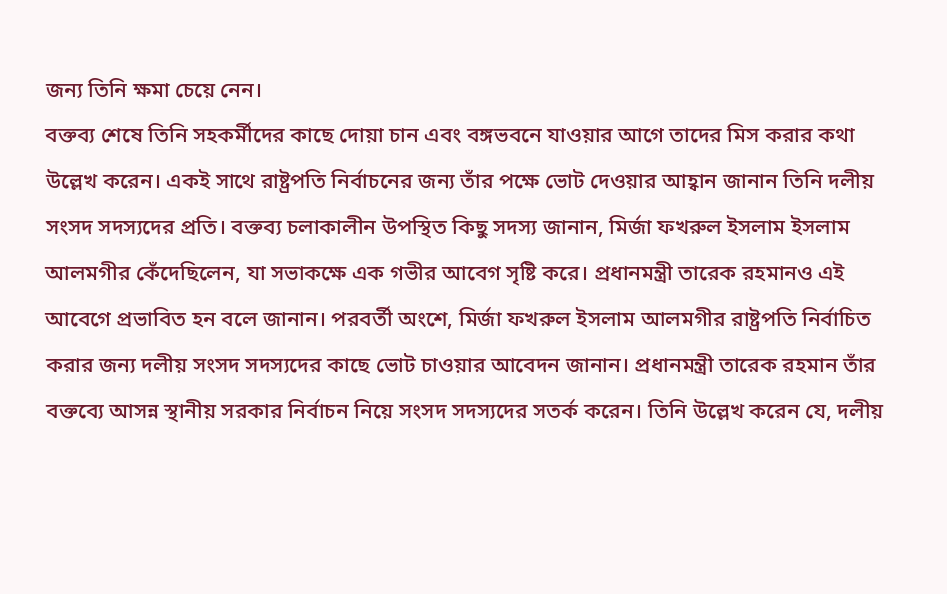জন্য তিনি ক্ষমা চেয়ে নেন।
বক্তব্য শেষে তিনি সহকর্মীদের কাছে দোয়া চান এবং বঙ্গভবনে যাওয়ার আগে তাদের মিস করার কথা উল্লেখ করেন। একই সাথে রাষ্ট্রপতি নির্বাচনের জন্য তাঁর পক্ষে ভোট দেওয়ার আহ্বান জানান তিনি দলীয় সংসদ সদস্যদের প্রতি। বক্তব্য চলাকালীন উপস্থিত কিছু সদস্য জানান, মির্জা ফখরুল ইসলাম ইসলাম আলমগীর কেঁদেছিলেন, যা সভাকক্ষে এক গভীর আবেগ সৃষ্টি করে। প্রধানমন্ত্রী তারেক রহমানও এই আবেগে প্রভাবিত হন বলে জানান। পরবর্তী অংশে, মির্জা ফখরুল ইসলাম আলমগীর রাষ্ট্রপতি নির্বাচিত করার জন্য দলীয় সংসদ সদস্যদের কাছে ভোট চাওয়ার আবেদন জানান। প্রধানমন্ত্রী তারেক রহমান তাঁর বক্তব্যে আসন্ন স্থানীয় সরকার নির্বাচন নিয়ে সংসদ সদস্যদের সতর্ক করেন। তিনি উল্লেখ করেন যে, দলীয়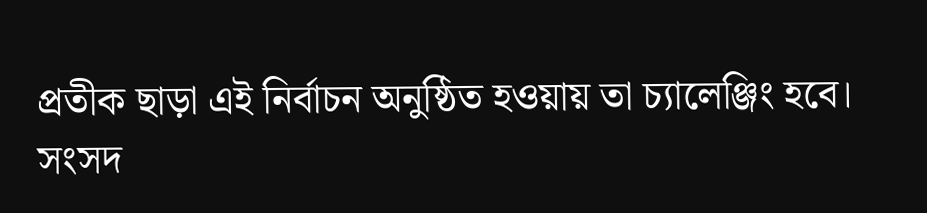প্রতীক ছাড়া এই নির্বাচন অনুষ্ঠিত হওয়ায় তা চ্যালেঞ্জিং হবে।
সংসদ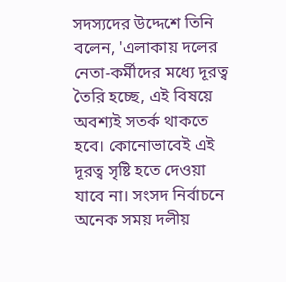সদস্যদের উদ্দেশে তিনি বলেন, 'এলাকায় দলের নেতা-কর্মীদের মধ্যে দূরত্ব তৈরি হচ্ছে, এই বিষয়ে অবশ্যই সতর্ক থাকতে হবে। কোনোভাবেই এই দূরত্ব সৃষ্টি হতে দেওয়া যাবে না। সংসদ নির্বাচনে অনেক সময় দলীয়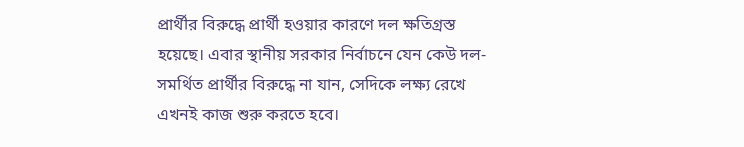প্রার্থীর বিরুদ্ধে প্রার্থী হওয়ার কারণে দল ক্ষতিগ্রস্ত হয়েছে। এবার স্থানীয় সরকার নির্বাচনে যেন কেউ দল-সমর্থিত প্রার্থীর বিরুদ্ধে না যান, সেদিকে লক্ষ্য রেখে এখনই কাজ শুরু করতে হবে।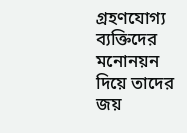গ্রহণযোগ্য ব্যক্তিদের মনোনয়ন দিয়ে তাদের জয়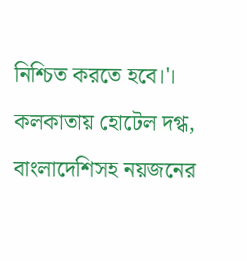নিশ্চিত করতে হবে।'।
কলকাতায় হোটেল দগ্ধ, বাংলাদেশিসহ নয়জনের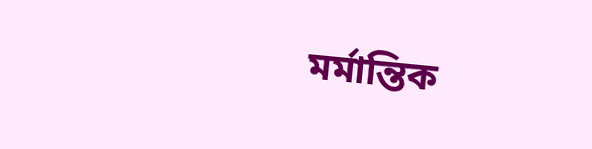মর্মান্তিক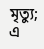মৃত্যু; এ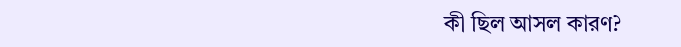কী ছিল আসল কারণ?